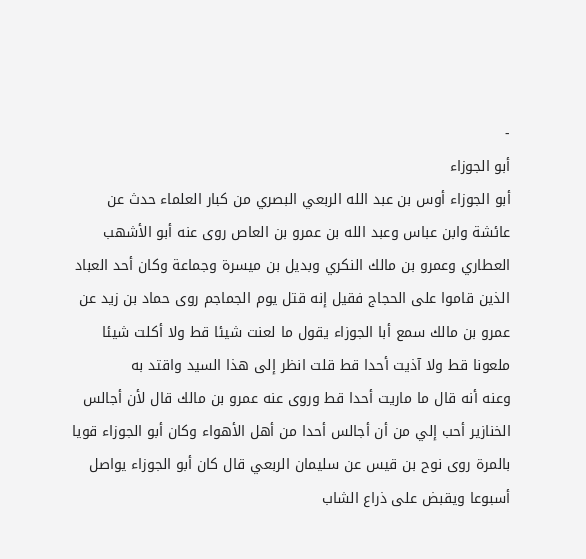-
أبو الجوزاء
أبو الجوزاء أوس بن عبد الله الربعي البصري من كبار العلماء حدث عن عائشة وابن عباس وعبد الله بن عمرو بن العاص روى عنه أبو الأشهب العطاري وعمرو بن مالك النكري وبديل بن ميسرة وجماعة وكان أحد العباد الذين قاموا على الحجاج فقيل إنه قتل يوم الجماجم روى حماد بن زيد عن عمرو بن مالك سمع أبا الجوزاء يقول ما لعنت شيئا قط ولا أكلت شيئا ملعونا قط ولا آذيت أحدا قط قلت انظر إلى هذا السيد واقتد به
وعنه أنه قال ما ماريت أحدا قط وروى عنه عمرو بن مالك قال لأن أجالس الخنازير أحب إلي من أن أجالس أحدا من أهل الأهواء وكان أبو الجوزاء قويا بالمرة روى نوح بن قيس عن سليمان الربعي قال كان أبو الجوزاء يواصل أسبوعا ويقبض على ذراع الشاب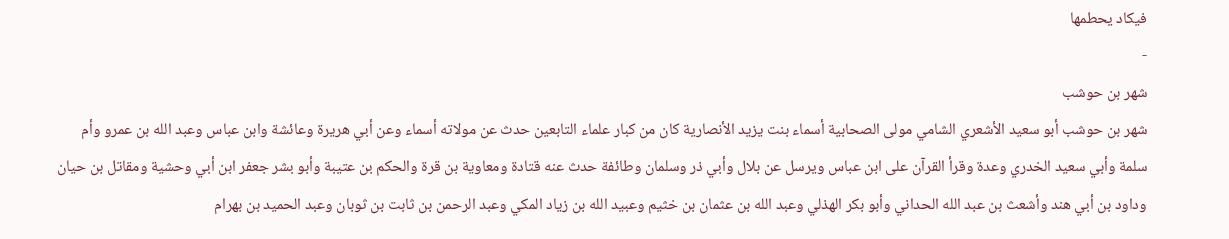فيكاد يحطمها
-
شهر بن حوشب
شهر بن حوشب أبو سعيد الأشعري الشامي مولى الصحابية أسماء بنت يزيد الأنصارية كان من كبار علماء التابعين حدث عن مولاته أسماء وعن أبي هريرة وعائشة وابن عباس وعبد الله بن عمرو وأم سلمة وأبي سعيد الخدري وعدة وقرأ القرآن على ابن عباس ويرسل عن بلال وأبي ذر وسلمان وطائفة حدث عنه قتادة ومعاوية بن قرة والحكم بن عتيبة وأبو بشر جعفر ابن أبي وحشية ومقاتل بن حيان وداود بن أبي هند وأشعث بن عبد الله الحداني وأبو بكر الهذلي وعبد الله بن عثمان بن خثيم وعبيد الله بن زياد المكي وعبد الرحمن بن ثابت بن ثوبان وعبد الحميد بن بهرام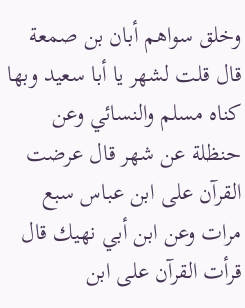وخلق سواهم أبان بن صمعة قال قلت لشهر يا أبا سعيد وبها كناه مسلم والنسائي وعن حنظلة عن شهر قال عرضت القرآن على ابن عباس سبع مرات وعن ابن أبي نهيك قال قرأت القرآن على ابن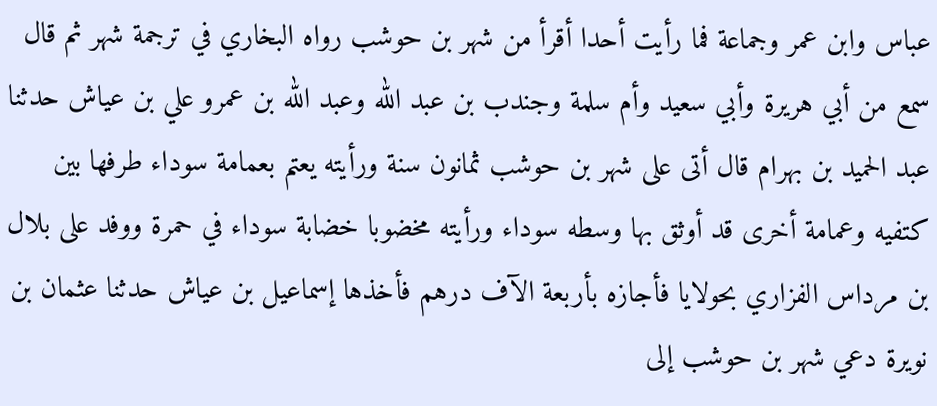عباس وابن عمر وجماعة فما رأيت أحدا أقرأ من شهر بن حوشب رواه البخاري في ترجمة شهر ثم قال سمع من أبي هريرة وأبي سعيد وأم سلمة وجندب بن عبد الله وعبد الله بن عمرو علي بن عياش حدثنا عبد الحميد بن بهرام قال أتى على شهر بن حوشب ثمانون سنة ورأيته يعتم بعمامة سوداء طرفها بين كتفيه وعمامة أخرى قد أوثق بها وسطه سوداء ورأيته مخضوبا خضابة سوداء في حمرة ووفد على بلال بن مرداس الفزاري بحولايا فأجازه بأربعة الآف درهم فأخذها إسماعيل بن عياش حدثنا عثمان بن نويرة دعي شهر بن حوشب إلى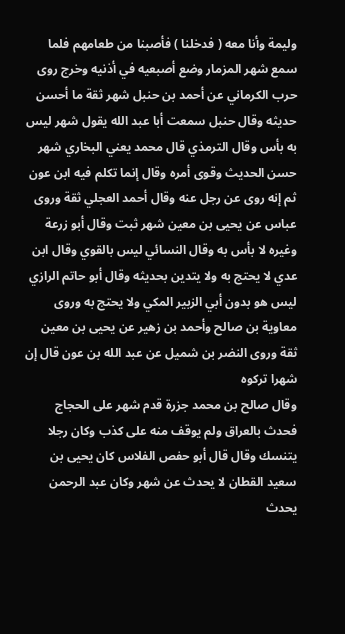وليمة وأنا معه ( فدخلنا ) فأصبنا من طعامهم فلما سمع شهر المزمار وضع أصبعيه في أذنيه وخرج روى حرب الكرماني عن أحمد بن حنبل شهر ثقة ما أحسن حديثه وقال حنبل سمعت أبا عبد الله يقول شهر ليس به بأس وقال الترمذي قال محمد يعني البخاري شهر حسن الحديث وقوى أمره وقال إنما تكلم فيه ابن عون ثم إنه روى عن رجل عنه وقال أحمد العجلي ثقة وروى عباس عن يحيى بن معين شهر ثبت وقال أبو زرعة وغيره لا بأس به وقال النسائي ليس بالقوي وقال ابن عدي لا يحتج به ولا يتدين بحديثه وقال أبو حاتم الرازي ليس هو بدون أبي الزبير المكي ولا يحتج به وروى معاوية بن صالح وأحمد بن زهير عن يحيى بن معين ثقة وروى النضر بن شميل عن عبد الله بن عون قال إن شهرا تركوه
وقال صالح بن محمد جزرة قدم شهر على الحجاج فحدث بالعراق ولم يوقف منه على كذب وكان رجلا يتنسك وقال قال أبو حفص الفلاس كان يحيى بن سعيد القطان لا يحدث عن شهر وكان عبد الرحمن يحدث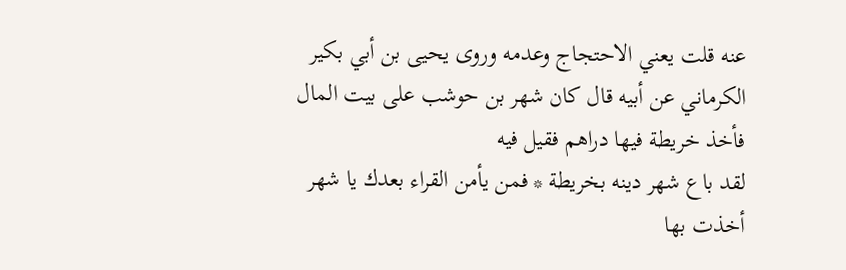عنه قلت يعني الاحتجاج وعدمه وروى يحيى بن أبي بكير الكرماني عن أبيه قال كان شهر بن حوشب على بيت المال فأخذ خريطة فيها دراهم فقيل فيه
لقد باع شهر دينه بخريطة * فمن يأمن القراء بعدك يا شهر
أخذت بها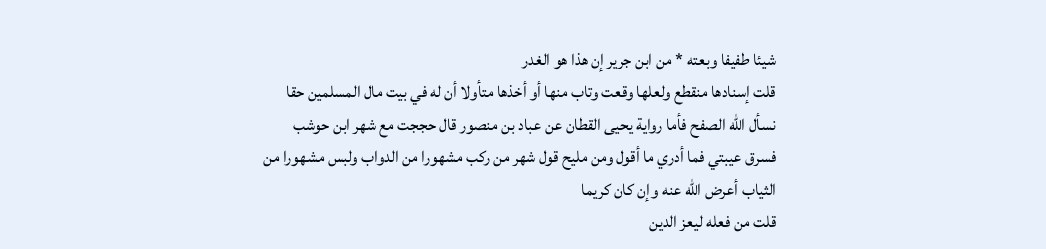شيئا طفيفا وبعته * من ابن جرير إن هذا هو الغدر
قلت إسنادها منقطع ولعلها وقعت وتاب منها أو أخذها متأولا أن له في بيت مال المسلمين حقا نسأل الله الصفح فأما رواية يحيى القطان عن عباد بن منصور قال حججت مع شهر ابن حوشب فسرق عيبتي فما أدري ما أقول ومن مليح قول شهر من ركب مشهورا من الدواب ولبس مشهورا من الثياب أعرض الله عنه وإن كان كريما
قلت من فعله ليعز الدين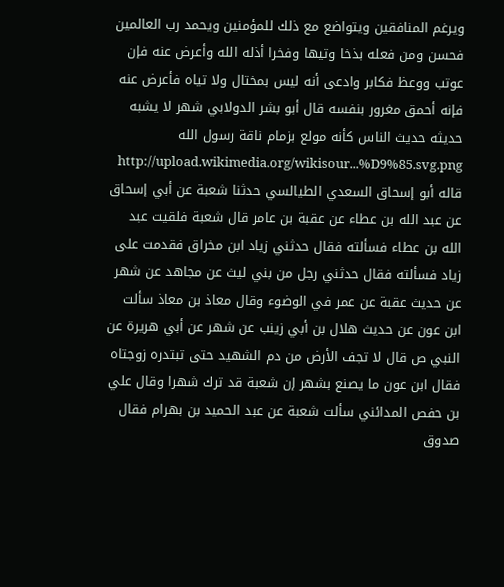ويرغم المنافقين ويتواضع مع ذلك للمؤمنين ويحمد رب العالمين فحسن ومن فعله بذخا وتيها وفخرا أذله الله وأعرض عنه فإن عوتب ووعظ فكابر وادعى أنه ليس بمختال ولا تياه فأعرض عنه فإنه أحمق مغرور بنفسه قال أبو بشر الدولابي شهر لا يشبه حديثه حديث الناس كأنه مولع بزمام ناقة رسول الله http://upload.wikimedia.org/wikisour...%D9%85.svg.png قاله أبو إسحاق السعدي الطيالسي حدثنا شعبة عن أبي إسحاق عن عبد الله بن عطاء عن عقبة بن عامر قال شعبة فلقيت عبد الله بن عطاء فسألته فقال حدثني زياد ابن مخراق فقدمت على زياد فسألته فقال حدثني رجل من بني ليث عن مجاهد عن شهر عن حديث عقبة عن عمر في الوضوء وقال معاذ بن معاذ سألت ابن عون عن حديث هلال بن أبي زينب عن شهر عن أبي هريرة عن النبي ص قال لا تجف الأرض من دم الشهيد حتى تبتدره زوجتاه فقال ابن عون ما يصنع بشهر إن شعبة قد ترك شهرا وقال علي بن حفص المدائني سألت شعبة عن عبد الحميد بن بهرام فقال صدوق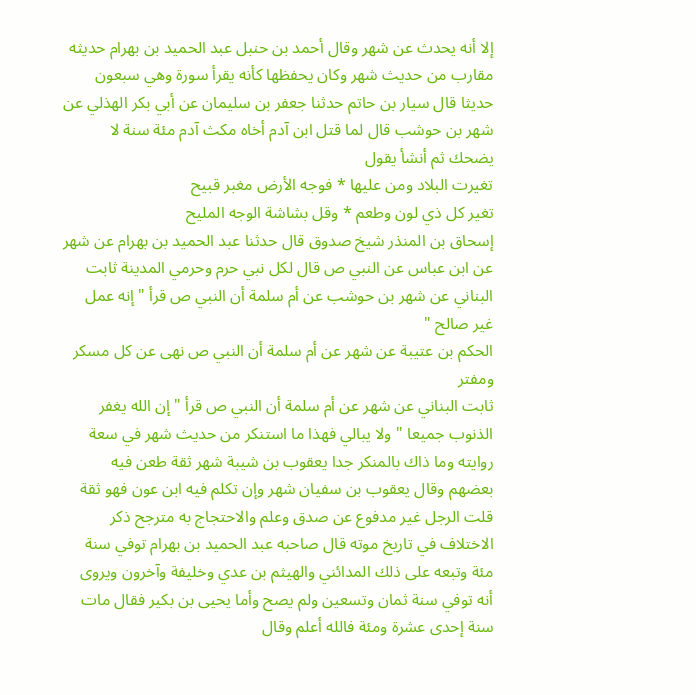إلا أنه يحدث عن شهر وقال أحمد بن حنبل عبد الحميد بن بهرام حديثه مقارب من حديث شهر وكان يحفظها كأنه يقرأ سورة وهي سبعون حديثا قال سيار بن حاتم حدثنا جعفر بن سليمان عن أبي بكر الهذلي عن شهر بن حوشب قال لما قتل ابن آدم أخاه مكث آدم مئة سنة لا يضحك ثم أنشأ يقول
تغيرت البلاد ومن عليها * فوجه الأرض مغبر قبيح
تغير كل ذي لون وطعم * وقل بشاشة الوجه المليح
إسحاق بن المنذر شيخ صدوق قال حدثنا عبد الحميد بن بهرام عن شهر عن ابن عباس عن النبي ص قال لكل نبي حرم وحرمي المدينة ثابت البناني عن شهر بن حوشب عن أم سلمة أن النبي ص قرأ " إنه عمل غير صالح "
الحكم بن عتيبة عن شهر عن أم سلمة أن النبي ص نهى عن كل مسكر ومفتر
ثابت البناني عن شهر عن أم سلمة أن النبي ص قرأ " إن الله يغفر الذنوب جميعا " ولا يبالي فهذا ما استنكر من حديث شهر في سعة روايته وما ذاك بالمنكر جدا يعقوب بن شيبة شهر ثقة طعن فيه بعضهم وقال يعقوب بن سفيان شهر وإن تكلم فيه ابن عون فهو ثقة قلت الرجل غير مدفوع عن صدق وعلم والاحتجاج به مترجح ذكر الاختلاف في تاريخ موته قال صاحبه عبد الحميد بن بهرام توفي سنة مئة وتبعه على ذلك المدائني والهيثم بن عدي وخليفة وآخرون ويروى أنه توفي سنة ثمان وتسعين ولم يصح وأما يحيى بن بكير فقال مات سنة إحدى عشرة ومئة فالله أعلم وقال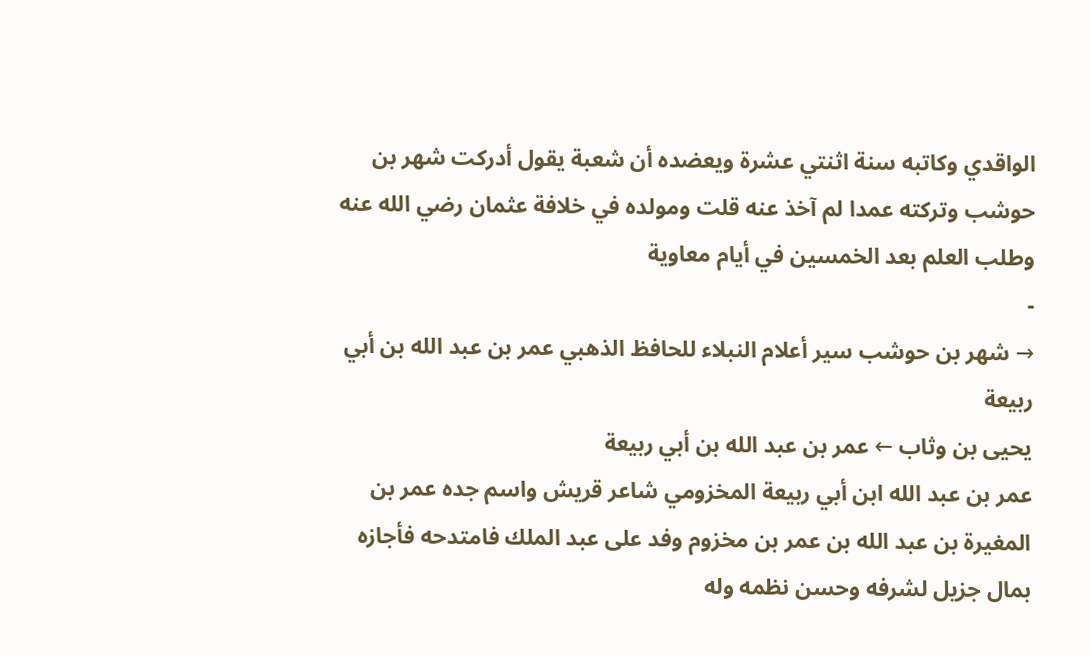الواقدي وكاتبه سنة اثنتي عشرة ويعضده أن شعبة يقول أدركت شهر بن حوشب وتركته عمدا لم آخذ عنه قلت ومولده في خلافة عثمان رضي الله عنه وطلب العلم بعد الخمسين في أيام معاوية
-
→ شهر بن حوشب سير أعلام النبلاء للحافظ الذهبي عمر بن عبد الله بن أبي ربيعة
يحيى بن وثاب ← عمر بن عبد الله بن أبي ربيعة
عمر بن عبد الله ابن أبي ربيعة المخزومي شاعر قريش واسم جده عمر بن المغيرة بن عبد الله بن عمر بن مخزوم وفد على عبد الملك فامتدحه فأجازه بمال جزيل لشرفه وحسن نظمه وله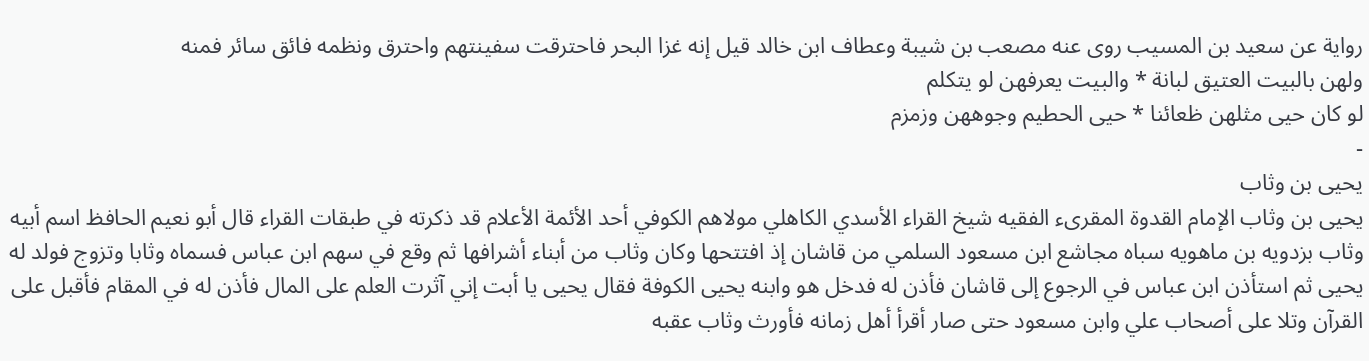رواية عن سعيد بن المسيب روى عنه مصعب بن شيبة وعطاف ابن خالد قيل إنه غزا البحر فاحترقت سفينتهم واحترق ونظمه فائق سائر فمنه
ولهن بالبيت العتيق لبانة * والبيت يعرفهن لو يتكلم
لو كان حيى مثلهن ظعائنا * حيى الحطيم وجوههن وزمزم
-
يحيى بن وثاب
يحيى بن وثاب الإمام القدوة المقرىء الفقيه شيخ القراء الأسدي الكاهلي مولاهم الكوفي أحد الأئمة الأعلام قد ذكرته في طبقات القراء قال أبو نعيم الحافظ اسم أبيه وثاب بزدويه بن ماهويه سباه مجاشع ابن مسعود السلمي من قاشان إذ افتتحها وكان وثاب من أبناء أشرافها ثم وقع في سهم ابن عباس فسماه وثابا وتزوج فولد له يحيى ثم استأذن ابن عباس في الرجوع إلى قاشان فأذن له فدخل هو وابنه يحيى الكوفة فقال يحيى يا أبت إني آثرت العلم على المال فأذن له في المقام فأقبل على القرآن وتلا على أصحاب علي وابن مسعود حتى صار أقرأ أهل زمانه فأورث وثاب عقبه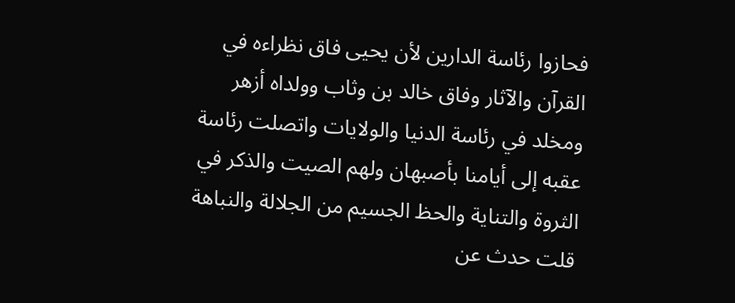فحازوا رئاسة الدارين لأن يحيى فاق نظراءه في القرآن والآثار وفاق خالد بن وثاب وولداه أزهر ومخلد في رئاسة الدنيا والولايات واتصلت رئاسة عقبه إلى أيامنا بأصبهان ولهم الصيت والذكر في الثروة والتناية والحظ الجسيم من الجلالة والنباهة قلت حدث عن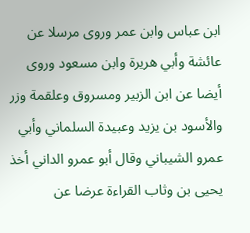ابن عباس وابن عمر وروى مرسلا عن عائشة وأبي هريرة وابن مسعود وروى أيضا عن ابن الزبير ومسروق وعلقمة وزر والأسود بن يزيد وعبيدة السلماني وأبي عمرو الشيباني وقال أبو عمرو الداني أخذ يحيى بن وثاب القراءة عرضا عن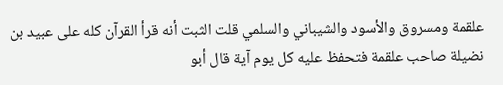علقمة ومسروق والأسود والشيباني والسلمي قلت الثبت أنه قرأ القرآن كله على عبيد بن نضيلة صاحب علقمة فتحفظ عليه كل يوم آية قال أبو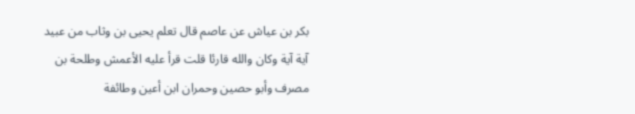بكر بن عياش عن عاصم قال تعلم يحيى بن وثاب من عبيد آية آية وكان والله قارئا قلت قرأ عليه الأعمش وطلحة بن مصرف وأبو حصين وحمران ابن أعين وطائفة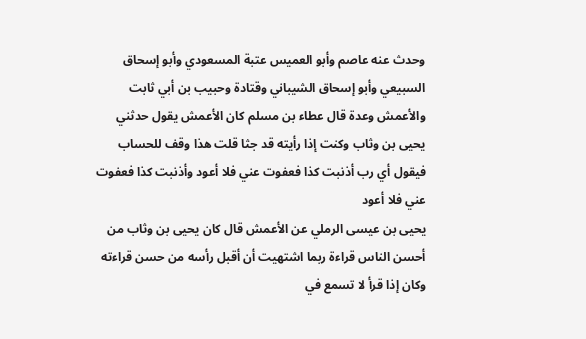وحدث عنه عاصم وأبو العميس عتبة المسعودي وأبو إسحاق السبيعي وأبو إسحاق الشيباني وقتادة وحبيب بن أبي ثابت والأعمش وعدة قال عطاء بن مسلم كان الأعمش يقول حدثني يحيى بن وثاب وكنت إذا رأيته قد جثا قلت هذا وقف للحساب فيقول أي رب أذنبت كذا فعفوت عني فلا أعود وأذنبت كذا فعفوت عني فلا أعود
يحيى بن عيسى الرملي عن الأعمش قال كان يحيى بن وثاب من أحسن الناس قراءة ربما اشتهيت أن أقبل رأسه من حسن قراءته وكان إذا قرأ لا تسمع في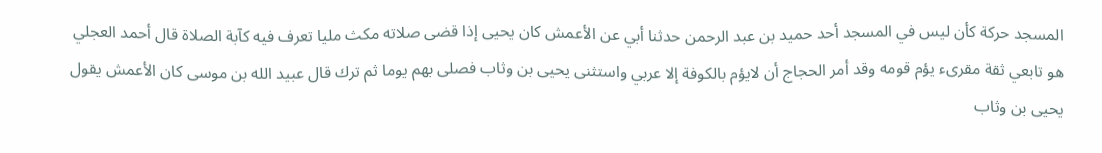المسجد حركة كأن ليس في المسجد أحد حميد بن عبد الرحمن حدثنا أبي عن الأعمش كان يحيى إذا قضى صلاته مكث مليا تعرف فيه كآبة الصلاة قال أحمد العجلي هو تابعي ثقة مقرىء يؤم قومه وقد أمر الحجاج أن لايؤم بالكوفة إلا عربي واستثنى يحيى بن وثاب فصلى بهم يوما ثم ترك قال عبيد الله بن موسى كان الأعمش يقول يحيى بن وثاب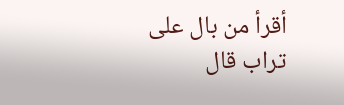أقرأ من بال على تراب قال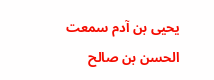يحيى بن آدم سمعت الحسن بن صالح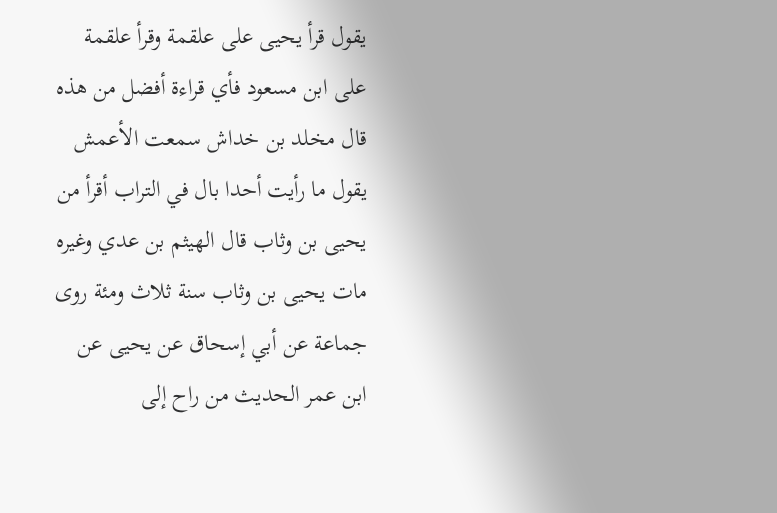يقول قرأ يحيى على علقمة وقرأ علقمة على ابن مسعود فأي قراءة أفضل من هذه قال مخلد بن خداش سمعت الأعمش يقول ما رأيت أحدا بال في التراب أقرأ من يحيى بن وثاب قال الهيثم بن عدي وغيره مات يحيى بن وثاب سنة ثلاث ومئة روى جماعة عن أبي إسحاق عن يحيى عن ابن عمر الحديث من راح إلى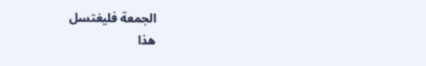الجمعة فليغتسل
هذا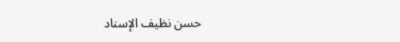حسن نظيف الإسناد